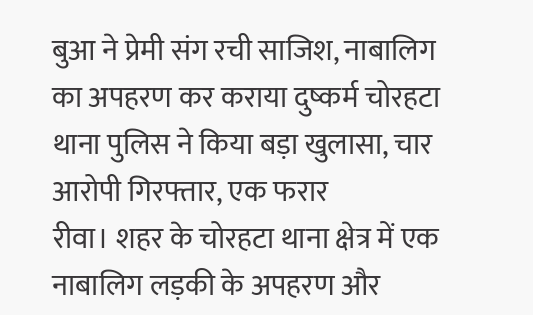बुआ ने प्रेमी संग रची साजिश, नाबालिग का अपहरण कर कराया दुष्कर्म चोरहटा थाना पुलिस ने किया बड़ा खुलासा, चार आरोपी गिरफ्तार, एक फरार
रीवा। शहर के चोरहटा थाना क्षेत्र में एक नाबालिग लड़की के अपहरण और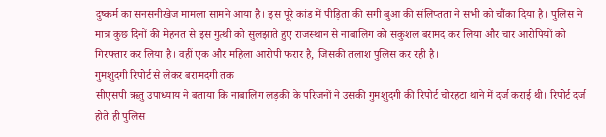दुष्कर्म का सनसनीखेज मामला सामने आया है। इस पूरे कांड में पीड़िता की सगी बुआ की संलिप्तता ने सभी को चौंका दिया है। पुलिस ने मात्र कुछ दिनों की मेहनत से इस गुत्थी को सुलझाते हुए राजस्थान से नाबालिग को सकुशल बरामद कर लिया और चार आरोपियों को गिरफ्तार कर लिया है। वहीं एक और महिला आरोपी फरार है, जिसकी तलाश पुलिस कर रही है।
गुमशुदगी रिपोर्ट से लेकर बरामदगी तक
सीएसपी ऋतु उपाध्याय ने बताया कि नाबालिग लड़की के परिजनों ने उसकी गुमशुदगी की रिपोर्ट चोरहटा थाने में दर्ज कराई थी। रिपोर्ट दर्ज होते ही पुलिस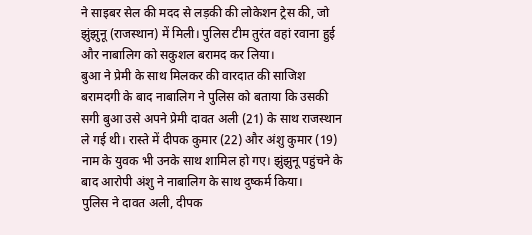ने साइबर सेल की मदद से लड़की की लोकेशन ट्रेस की, जो झुंझुनू (राजस्थान) में मिली। पुलिस टीम तुरंत वहां रवाना हुई और नाबालिग को सकुशल बरामद कर लिया।
बुआ ने प्रेमी के साथ मिलकर की वारदात की साजिश
बरामदगी के बाद नाबालिग ने पुलिस को बताया कि उसकी सगी बुआ उसे अपने प्रेमी दावत अली (21) के साथ राजस्थान ले गई थी। रास्ते में दीपक कुमार (22) और अंशु कुमार (19) नाम के युवक भी उनके साथ शामिल हो गए। झुंझुनू पहुंचने के बाद आरोपी अंशु ने नाबालिग के साथ दुष्कर्म किया।
पुलिस ने दावत अली, दीपक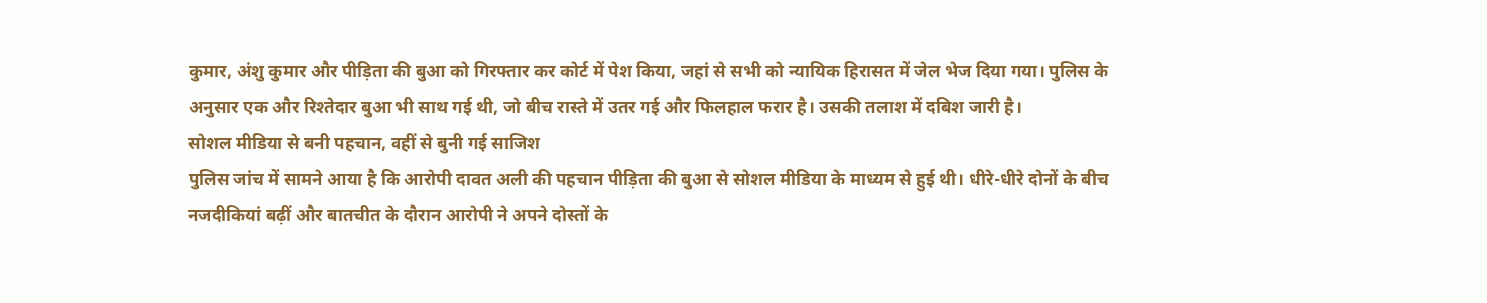कुमार, अंशु कुमार और पीड़िता की बुआ को गिरफ्तार कर कोर्ट में पेश किया, जहां से सभी को न्यायिक हिरासत में जेल भेज दिया गया। पुलिस के अनुसार एक और रिश्तेदार बुआ भी साथ गई थी, जो बीच रास्ते में उतर गई और फिलहाल फरार है। उसकी तलाश में दबिश जारी है।
सोशल मीडिया से बनी पहचान, वहीं से बुनी गई साजिश
पुलिस जांच में सामने आया है कि आरोपी दावत अली की पहचान पीड़िता की बुआ से सोशल मीडिया के माध्यम से हुई थी। धीरे-धीरे दोनों के बीच नजदीकियां बढ़ीं और बातचीत के दौरान आरोपी ने अपने दोस्तों के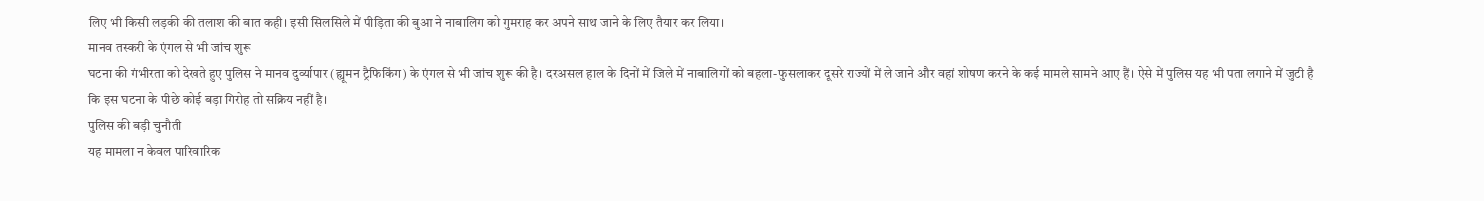लिए भी किसी लड़की की तलाश की बात कही। इसी सिलसिले में पीड़िता की बुआ ने नाबालिग को गुमराह कर अपने साथ जाने के लिए तैयार कर लिया।
मानव तस्करी के एंगल से भी जांच शुरू
घटना की गंभीरता को देखते हुए पुलिस ने मानव दुर्व्यापार (ह्यूमन ट्रैफिकिंग) के एंगल से भी जांच शुरू की है। दरअसल हाल के दिनों में जिले में नाबालिगों को बहला-फुसलाकर दूसरे राज्यों में ले जाने और वहां शोषण करने के कई मामले सामने आए हैं। ऐसे में पुलिस यह भी पता लगाने में जुटी है कि इस घटना के पीछे कोई बड़ा गिरोह तो सक्रिय नहीं है।
पुलिस की बड़ी चुनौती
यह मामला न केवल पारिवारिक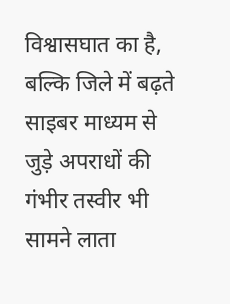विश्वासघात का है, बल्कि जिले में बढ़ते साइबर माध्यम से जुड़े अपराधों की गंभीर तस्वीर भी सामने लाता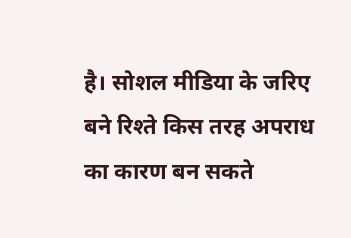है। सोशल मीडिया के जरिए बने रिश्ते किस तरह अपराध का कारण बन सकते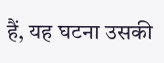हैं, यह घटना उसकी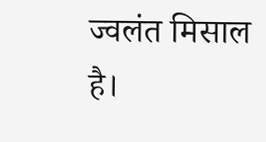ज्वलंत मिसाल है।